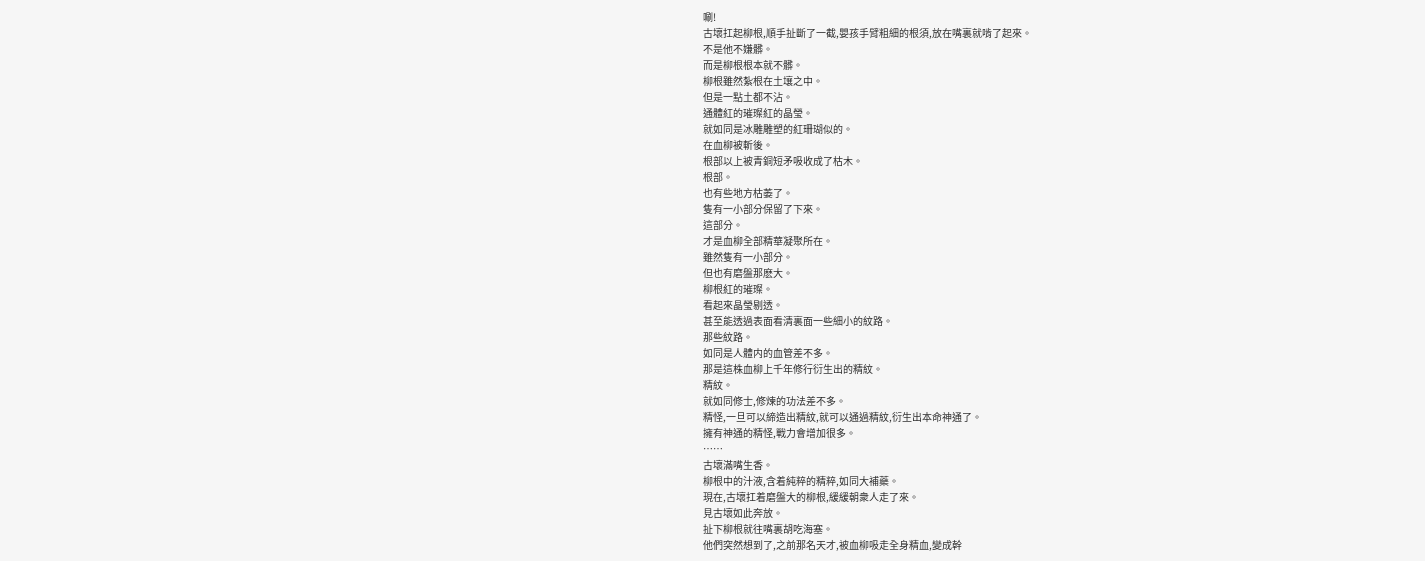唰!
古壞扛起柳根,順手扯斷了一截,嬰孩手臂粗細的根須,放在嘴裏就啃了起來。
不是他不嫌髒。
而是柳根根本就不髒。
柳根雖然紮根在土壤之中。
但是一點土都不沾。
通體紅的璀璨紅的晶瑩。
就如同是冰雕雕塑的紅珊瑚似的。
在血柳被斬後。
根部以上被青銅短矛吸收成了枯木。
根部。
也有些地方枯萎了。
隻有一小部分保留了下來。
這部分。
才是血柳全部精華凝聚所在。
雖然隻有一小部分。
但也有磨盤那麽大。
柳根紅的璀璨。
看起來晶瑩剔透。
甚至能透過表面看清裏面一些細小的紋路。
那些紋路。
如同是人體内的血管差不多。
那是這株血柳上千年修行衍生出的精紋。
精紋。
就如同修士,修煉的功法差不多。
精怪,一旦可以締造出精紋,就可以通過精紋,衍生出本命神通了。
擁有神通的精怪,戰力會增加很多。
……
古壞滿嘴生香。
柳根中的汁液,含着純粹的精粹,如同大補藥。
現在,古壞扛着磨盤大的柳根,緩緩朝衆人走了來。
見古壞如此奔放。
扯下柳根就往嘴裏胡吃海塞。
他們突然想到了,之前那名天才,被血柳吸走全身精血,變成幹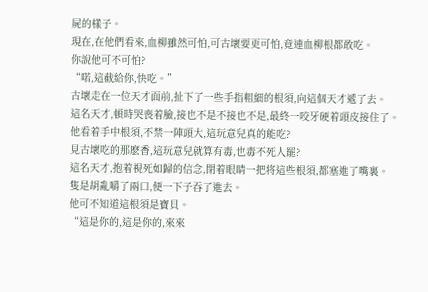屍的樣子。
現在,在他們看來,血柳雖然可怕,可古壞要更可怕,竟連血柳根都敢吃。
你說他可不可怕?
“喏,這截給你,快吃。”
古壞走在一位天才面前,扯下了一些手指粗細的根須,向這個天才遞了去。
這名天才,頓時哭喪着臉,接也不是不接也不是,最終一咬牙硬着頭皮接住了。
他看着手中根須,不禁一陣頭大,這玩意兒真的能吃?
見古壞吃的那麽香,這玩意兒就算有毒,也毒不死人罷?
這名天才,抱着視死如歸的信念,閉着眼睛一把将這些根須,都塞進了嘴裏。
隻是胡亂嚼了兩口,便一下子吞了進去。
他可不知道這根須是寶貝。
“這是你的,這是你的,來來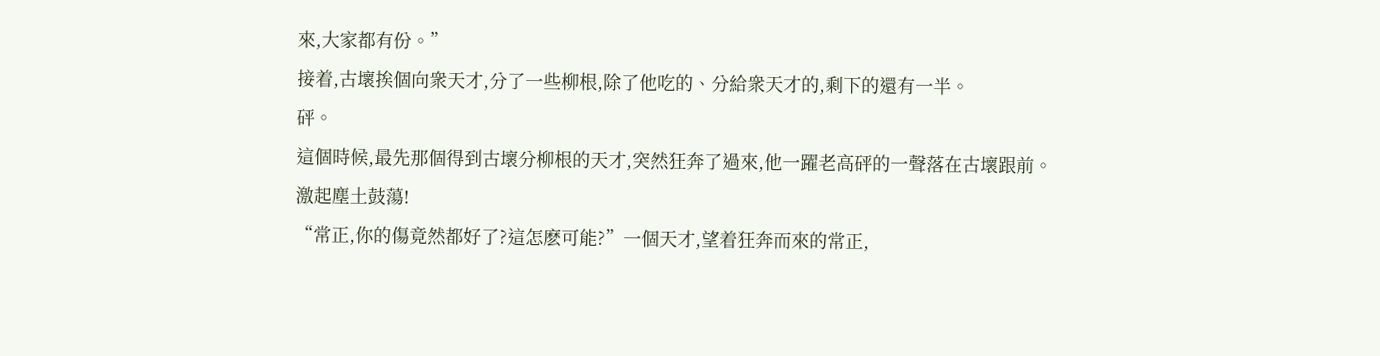來,大家都有份。”
接着,古壞挨個向衆天才,分了一些柳根,除了他吃的、分給衆天才的,剩下的還有一半。
砰。
這個時候,最先那個得到古壞分柳根的天才,突然狂奔了過來,他一躍老高砰的一聲落在古壞跟前。
激起塵土鼓蕩!
“常正,你的傷竟然都好了?這怎麽可能?”一個天才,望着狂奔而來的常正,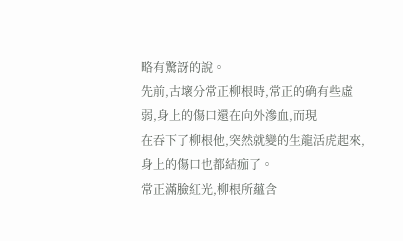略有驚訝的說。
先前,古壞分常正柳根時,常正的确有些虛弱,身上的傷口還在向外滲血,而現
在吞下了柳根他,突然就變的生龍活虎起來,身上的傷口也都結痂了。
常正滿臉紅光,柳根所蘊含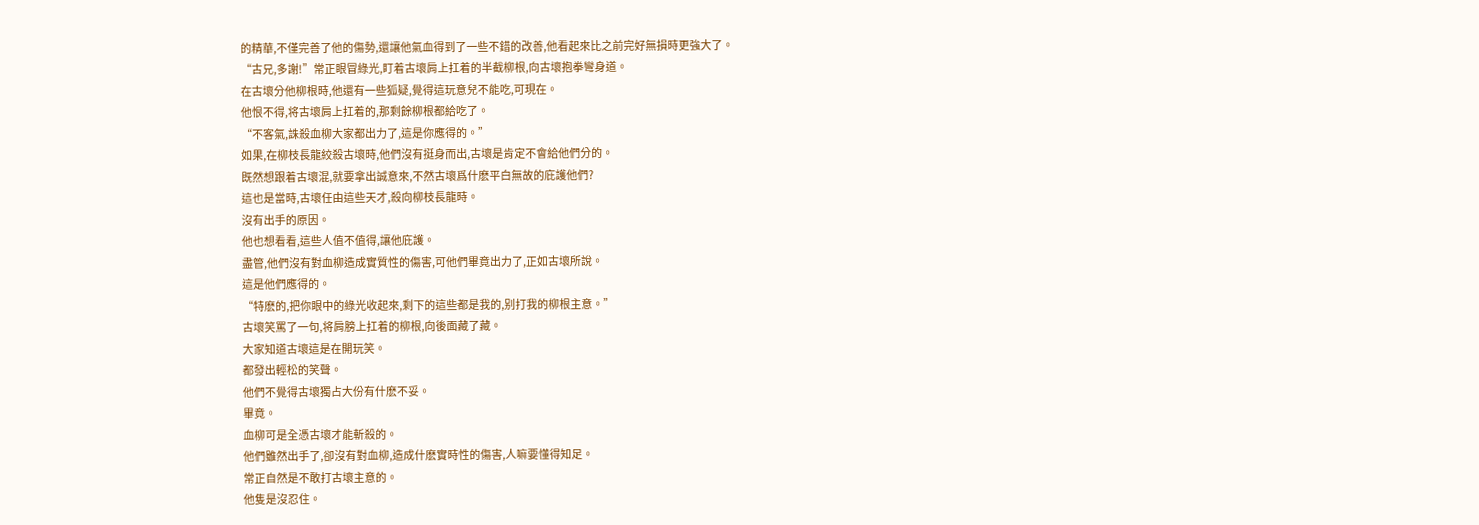的精華,不僅完善了他的傷勢,還讓他氣血得到了一些不錯的改善,他看起來比之前完好無損時更強大了。
“古兄,多謝!”常正眼冒綠光,盯着古壞肩上扛着的半截柳根,向古壞抱拳彎身道。
在古壞分他柳根時,他還有一些狐疑,覺得這玩意兒不能吃,可現在。
他恨不得,将古壞肩上扛着的,那剩餘柳根都給吃了。
“不客氣,誅殺血柳大家都出力了,這是你應得的。”
如果,在柳枝長龍絞殺古壞時,他們沒有挺身而出,古壞是肯定不會給他們分的。
既然想跟着古壞混,就要拿出誠意來,不然古壞爲什麽平白無故的庇護他們?
這也是當時,古壞任由這些天才,殺向柳枝長龍時。
沒有出手的原因。
他也想看看,這些人值不值得,讓他庇護。
盡管,他們沒有對血柳造成實質性的傷害,可他們畢竟出力了,正如古壞所說。
這是他們應得的。
“特麽的,把你眼中的綠光收起來,剩下的這些都是我的,别打我的柳根主意。”
古壞笑罵了一句,将肩膀上扛着的柳根,向後面藏了藏。
大家知道古壞這是在開玩笑。
都發出輕松的笑聲。
他們不覺得古壞獨占大份有什麽不妥。
畢竟。
血柳可是全憑古壞才能斬殺的。
他們雖然出手了,卻沒有對血柳,造成什麽實時性的傷害,人嘛要懂得知足。
常正自然是不敢打古壞主意的。
他隻是沒忍住。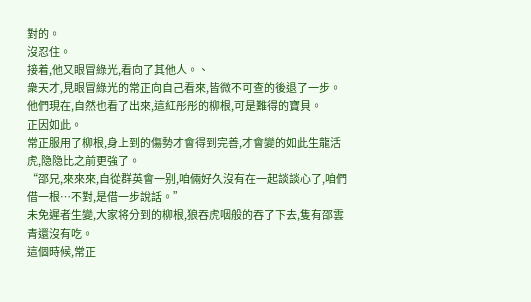對的。
沒忍住。
接着,他又眼冒綠光,看向了其他人。、
衆天才,見眼冒綠光的常正向自己看來,皆微不可查的後退了一步。
他們現在,自然也看了出來,這紅彤彤的柳根,可是難得的寶貝。
正因如此。
常正服用了柳根,身上到的傷勢才會得到完善,才會變的如此生龍活虎,隐隐比之前更強了。
“邵兄,來來來,自從群英會一别,咱倆好久沒有在一起談談心了,咱們借一根…不對,是借一步說話。”
未免遲者生變,大家将分到的柳根,狼吞虎咽般的吞了下去,隻有邵雲青還沒有吃。
這個時候,常正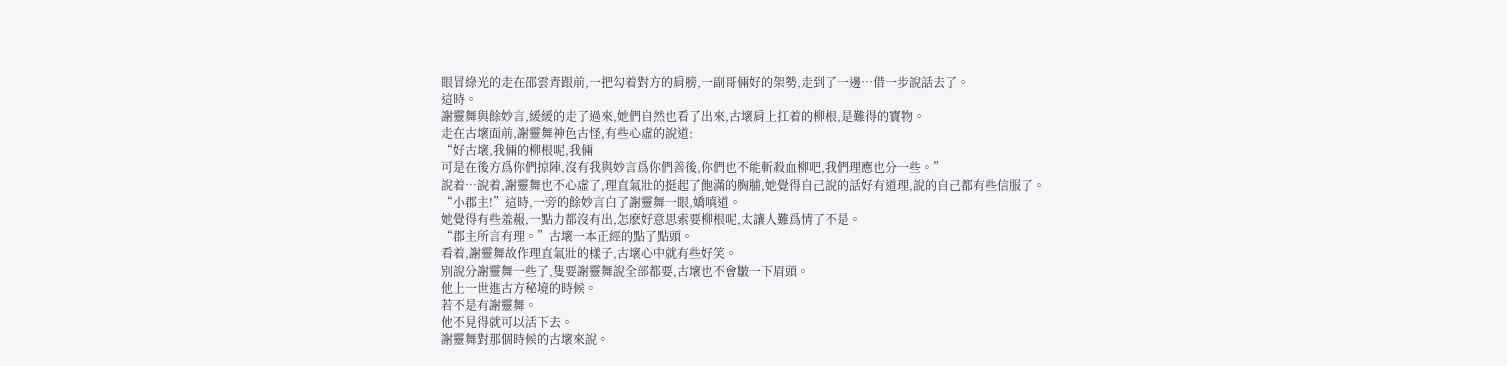眼冒綠光的走在邵雲青跟前,一把勾着對方的肩膀,一副哥倆好的架勢,走到了一邊…借一步說話去了。
這時。
謝靈舞與餘妙言,緩緩的走了過來,她們自然也看了出來,古壞肩上扛着的柳根,是難得的寶物。
走在古壞面前,謝靈舞神色古怪,有些心虛的說道:
“好古壞,我倆的柳根呢,我倆
可是在後方爲你們掠陣,沒有我與妙言爲你們善後,你們也不能斬殺血柳吧,我們理應也分一些。”
說着…說着,謝靈舞也不心虛了,理直氣壯的挺起了飽滿的胸脯,她覺得自己說的話好有道理,說的自己都有些信服了。
“小郡主!”這時,一旁的餘妙言白了謝靈舞一眼,嬌嗔道。
她覺得有些羞赧,一點力都沒有出,怎麽好意思索要柳根呢,太讓人難爲情了不是。
“郡主所言有理。”古壞一本正經的點了點頭。
看着,謝靈舞故作理直氣壯的樣子,古壞心中就有些好笑。
别說分謝靈舞一些了,隻要謝靈舞說全部都要,古壞也不會皺一下眉頭。
他上一世進古方秘境的時候。
若不是有謝靈舞。
他不見得就可以活下去。
謝靈舞對那個時候的古壞來說。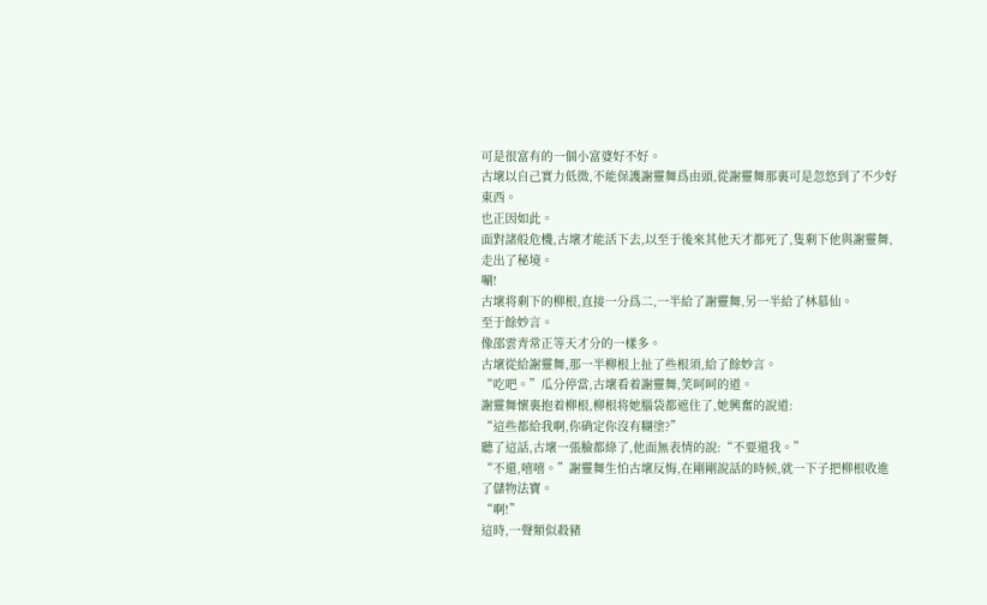可是很富有的一個小富婆好不好。
古壞以自己實力低微,不能保護謝靈舞爲由頭,從謝靈舞那裏可是忽悠到了不少好東西。
也正因如此。
面對諸般危機,古壞才能活下去,以至于後來其他天才都死了,隻剩下他與謝靈舞,走出了秘境。
唰!
古壞将剩下的柳根,直接一分爲二,一半給了謝靈舞,另一半給了林慕仙。
至于餘妙言。
像邵雲青常正等天才分的一樣多。
古壞從給謝靈舞,那一半柳根上扯了些根須,給了餘妙言。
“吃吧。”瓜分停當,古壞看着謝靈舞,笑呵呵的道。
謝靈舞懷裏抱着柳根,柳根将她腦袋都遮住了,她興奮的說道:
“這些都給我啊,你确定你沒有糊塗?”
聽了這話,古壞一張臉都綠了,他面無表情的說:“不要還我。”
“不還,嘻嘻。”謝靈舞生怕古壞反悔,在剛剛說話的時候,就一下子把柳根收進了儲物法寶。
“啊!”
這時,一聲類似殺豬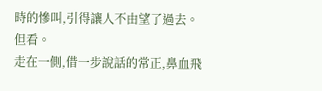時的慘叫,引得讓人不由望了過去。
但看。
走在一側,借一步說話的常正,鼻血飛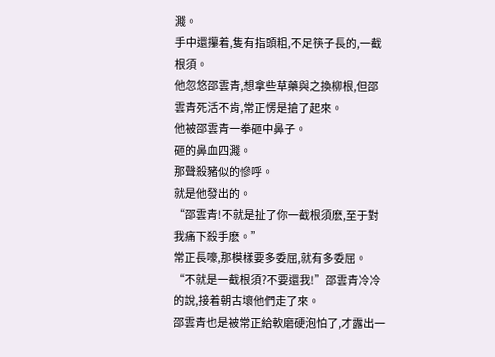濺。
手中還攥着,隻有指頭粗,不足筷子長的,一截根須。
他忽悠邵雲青,想拿些草藥與之換柳根,但邵雲青死活不肯,常正愣是搶了起來。
他被邵雲青一拳砸中鼻子。
砸的鼻血四濺。
那聲殺豬似的慘呼。
就是他發出的。
“邵雲青!不就是扯了你一截根須麽,至于對我痛下殺手麽。”
常正長嚎,那模樣要多委屈,就有多委屈。
“不就是一截根須?不要還我!”邵雲青冷冷的說,接着朝古壞他們走了來。
邵雲青也是被常正給軟磨硬泡怕了,才露出一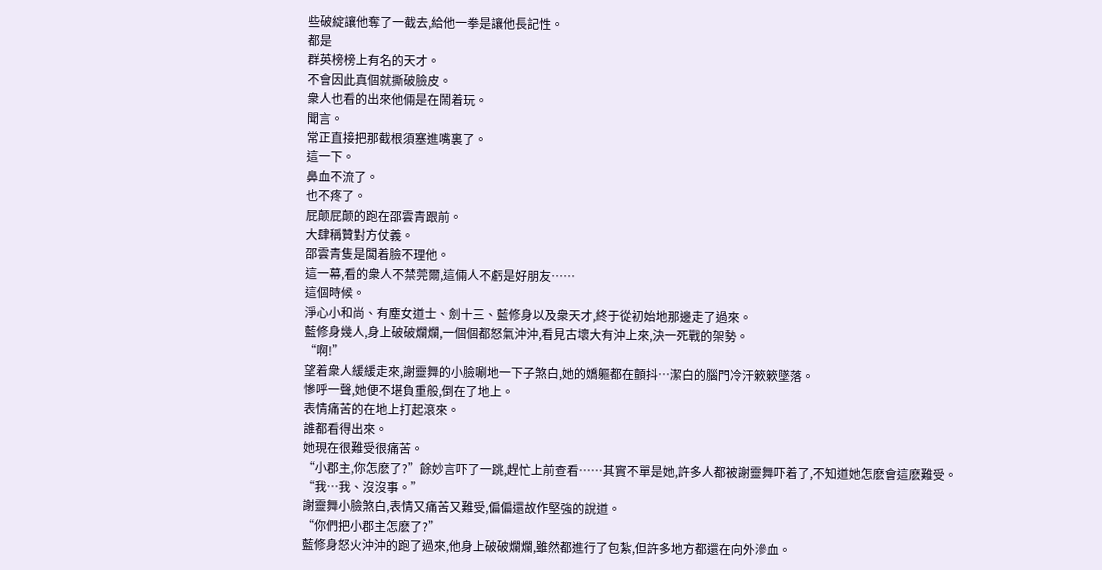些破綻讓他奪了一截去,給他一拳是讓他長記性。
都是
群英榜榜上有名的天才。
不會因此真個就撕破臉皮。
衆人也看的出來他倆是在鬧着玩。
聞言。
常正直接把那截根須塞進嘴裏了。
這一下。
鼻血不流了。
也不疼了。
屁颠屁颠的跑在邵雲青跟前。
大肆稱贊對方仗義。
邵雲青隻是闆着臉不理他。
這一幕,看的衆人不禁莞爾,這倆人不虧是好朋友……
這個時候。
淨心小和尚、有塵女道士、劍十三、藍修身以及衆天才,終于從初始地那邊走了過來。
藍修身幾人,身上破破爛爛,一個個都怒氣沖沖,看見古壞大有沖上來,決一死戰的架勢。
“啊!”
望着衆人緩緩走來,謝靈舞的小臉唰地一下子煞白,她的嬌軀都在顫抖…潔白的腦門冷汗簌簌墜落。
慘呼一聲,她便不堪負重般,倒在了地上。
表情痛苦的在地上打起滾來。
誰都看得出來。
她現在很難受很痛苦。
“小郡主,你怎麽了?”餘妙言吓了一跳,趕忙上前查看……其實不單是她,許多人都被謝靈舞吓着了,不知道她怎麽會這麽難受。
“我…我、沒沒事。”
謝靈舞小臉煞白,表情又痛苦又難受,偏偏還故作堅強的說道。
“你們把小郡主怎麽了?”
藍修身怒火沖沖的跑了過來,他身上破破爛爛,雖然都進行了包紮,但許多地方都還在向外滲血。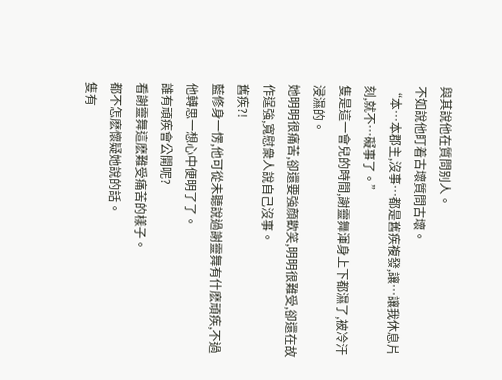與其說他在質問别人。
不如說他盯着古壞質問古壞。
“本…本郡主,沒事…都是舊疾複發,讓…讓我休息片刻,就不…礙事了。”
隻是這一會兒的時間,謝靈舞渾身上下都濕了,被冷汗浸濕的。
她明明很痛苦,卻還要強顔歡笑,明明很難受,卻還在故作逞強,寬慰衆人說自己沒事。
舊疾?!
藍修身一愣,他可從未聽說過謝靈舞有什麽頑疾,不過他轉思一想心中便明了了。
誰有頑疾會公開呢?
看謝靈舞這麽難受痛苦的樣子。
都不怎麽懷疑她說的話。
隻有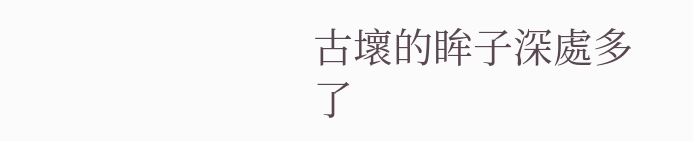古壞的眸子深處多了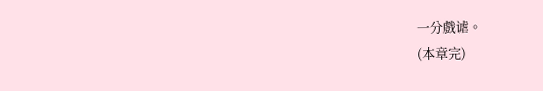一分戲谑。
(本章完)